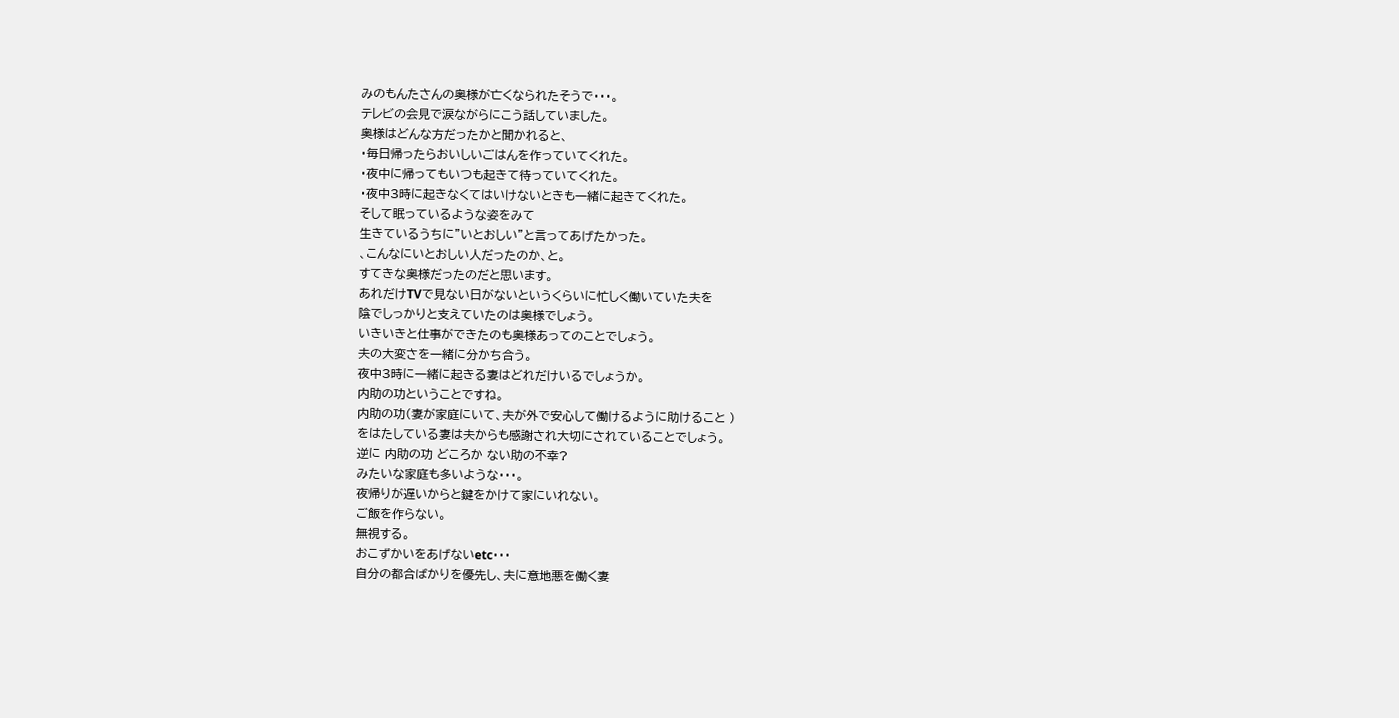みのもんたさんの奥様が亡くなられたそうで・・・。
テレビの会見で涙ながらにこう話していました。
奥様はどんな方だったかと聞かれると、
・毎日帰ったらおいしいごはんを作っていてくれた。
・夜中に帰ってもいつも起きて待っていてくれた。
・夜中3時に起きなくてはいけないときも一緒に起きてくれた。
そして眠っているような姿をみて
生きているうちに”いとおしい”と言ってあげたかった。
、こんなにいとおしい人だったのか、と。
すてきな奥様だったのだと思います。
あれだけTVで見ない日がないというくらいに忙しく働いていた夫を
陰でしっかりと支えていたのは奥様でしょう。
いきいきと仕事ができたのも奥様あってのことでしょう。
夫の大変さを一緒に分かち合う。
夜中3時に一緒に起きる妻はどれだけいるでしょうか。
内助の功ということですね。
内助の功(妻が家庭にいて、夫が外で安心して働けるように助けること )
をはたしている妻は夫からも感謝され大切にされていることでしょう。
逆に 内助の功 どころか ない助の不幸?
みたいな家庭も多いような・・・。
夜帰りが遅いからと鍵をかけて家にいれない。
ご飯を作らない。
無視する。
おこずかいをあげないetc・・・
自分の都合ばかりを優先し、夫に意地悪を働く妻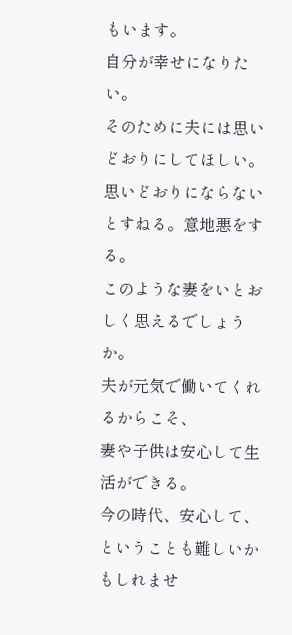もいます。
自分が幸せになりたい。
そのために夫には思いどおりにしてほしい。
思いどおりにならないとすねる。意地悪をする。
このような妻をいとおしく思えるでしょうか。
夫が元気で働いてくれるからこそ、
妻や子供は安心して生活ができる。
今の時代、安心して、ということも難しいかもしれませ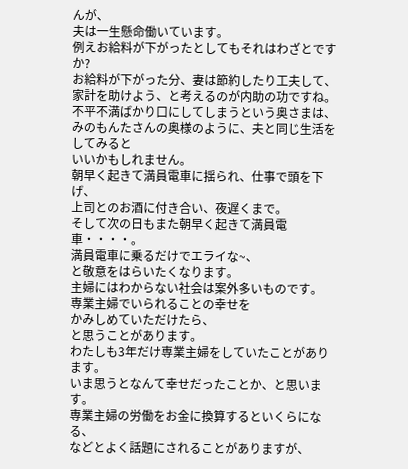んが、
夫は一生懸命働いています。
例えお給料が下がったとしてもそれはわざとですか?
お給料が下がった分、妻は節約したり工夫して、
家計を助けよう、と考えるのが内助の功ですね。
不平不満ばかり口にしてしまうという奥さまは、
みのもんたさんの奥様のように、夫と同じ生活をしてみると
いいかもしれません。
朝早く起きて満員電車に揺られ、仕事で頭を下げ、
上司とのお酒に付き合い、夜遅くまで。
そして次の日もまた朝早く起きて満員電車・・・・。
満員電車に乗るだけでエライな~、
と敬意をはらいたくなります。
主婦にはわからない社会は案外多いものです。
専業主婦でいられることの幸せを
かみしめていただけたら、
と思うことがあります。
わたしも3年だけ専業主婦をしていたことがあります。
いま思うとなんて幸せだったことか、と思います。
専業主婦の労働をお金に換算するといくらになる、
などとよく話題にされることがありますが、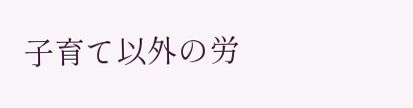子育て以外の労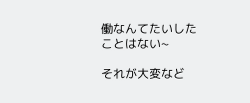働なんてたいしたことはない~

それが大変など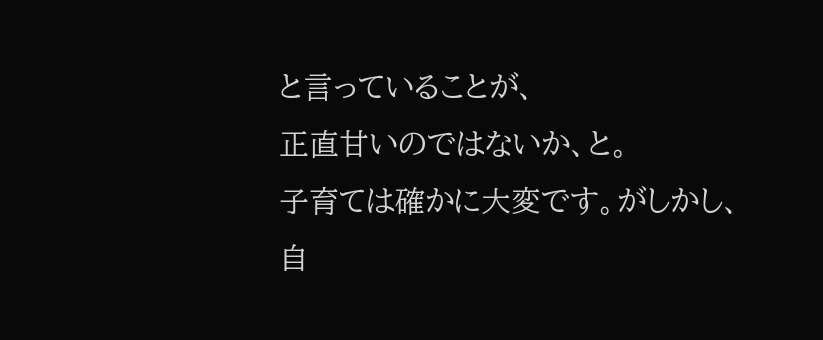と言っていることが、
正直甘いのではないか、と。
子育ては確かに大変です。がしかし、
自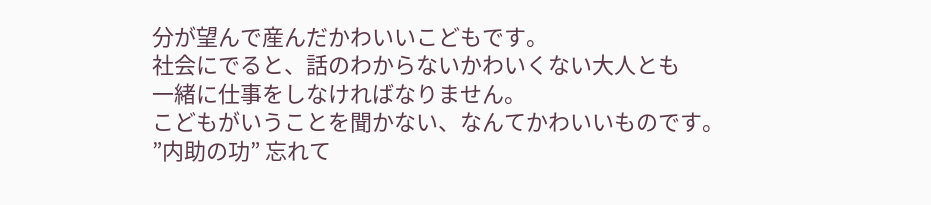分が望んで産んだかわいいこどもです。
社会にでると、話のわからないかわいくない大人とも
一緒に仕事をしなければなりません。
こどもがいうことを聞かない、なんてかわいいものです。
”内助の功” 忘れて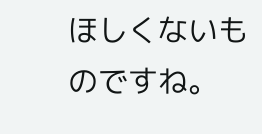ほしくないものですね。